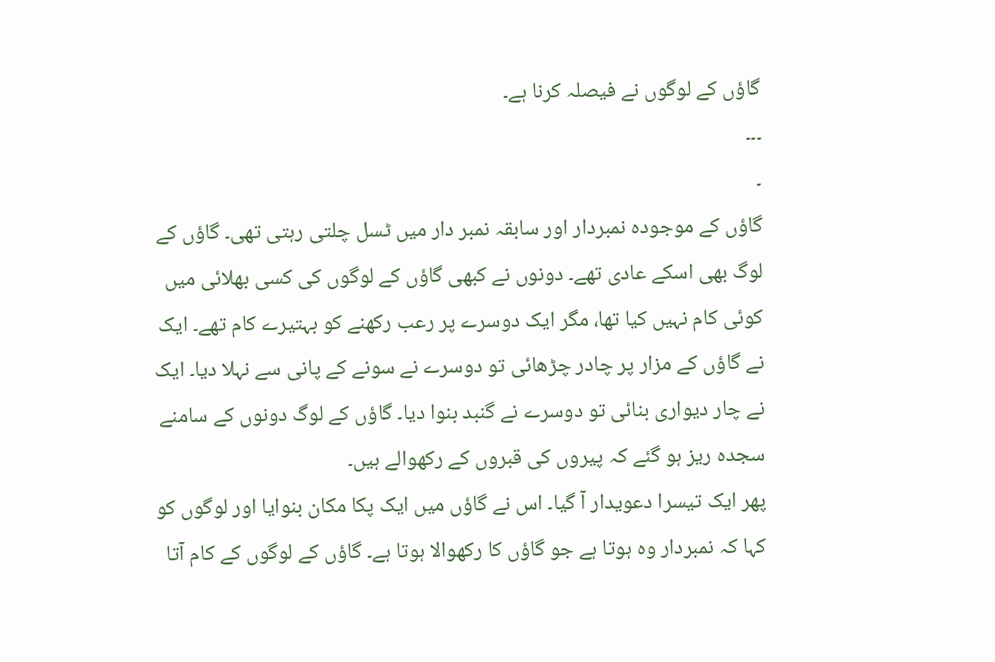گاؤں کے لوگوں نے فیصلہ کرنا ہے۔
۔۔۔
۔
گاؤں کے موجودہ نمبردار اور سابقہ نمبر دار میں ٹسل چلتی رہتی تھی۔ گاؤں کے لوگ بھی اسکے عادی تھے۔ دونوں نے کبھی گاؤں کے لوگوں کی کسی بھلائی میں کوئی کام نہیں کیا تھا، مگر ایک دوسرے پر رعب رکھنے کو بہتیرے کام تھے۔ ایک نے گاؤں کے مزار پر چادر چڑھائی تو دوسرے نے سونے کے پانی سے نہلا دیا۔ ایک نے چار دیواری بنائی تو دوسرے نے گنبد بنوا دیا۔ گاؤں کے لوگ دونوں کے سامنے سجدہ ریز ہو گئے کہ پیروں کی قبروں کے رکھوالے ہیں۔
پھر ایک تیسرا دعویدار آ گیا۔ اس نے گاؤں میں ایک پکا مکان بنوایا اور لوگوں کو کہا کہ نمبردار وہ ہوتا ہے جو گاؤں کا رکھوالا ہوتا ہے۔ گاؤں کے لوگوں کے کام آتا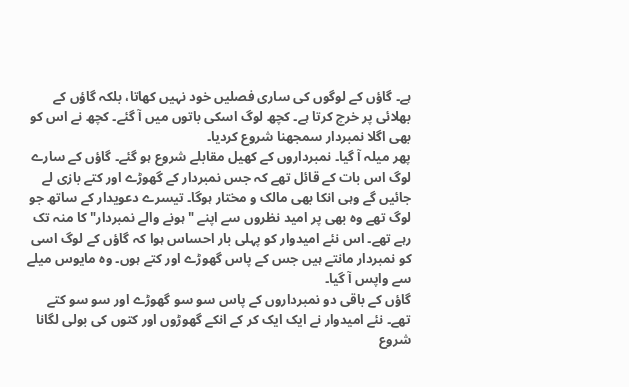ہے۔ گاؤں کے لوگوں کی ساری فصلیں خود نہیں کھاتا، بلکہ گاؤں کے بھلائی پر خرچ کرتا ہے۔ کچھ لوگ اسکی باتوں میں آ گئے۔ کچھ نے اس کو بھی اگلا نمبردار سمجھنا شروع کردیا۔
پھر میلہ آ گیا۔ نمبرداروں کے کھیل مقابلے شروع ہو گئے۔ گاؤں کے سارے لوگ اس بات کے قائل تھے کہ جس نمبردار کے گھوڑے اور کتے بازی لے جائیں گے وہی انکا بھی مالک و مختار ہوگا۔ تیسرے دعویدار کے ساتھ جو لوگ تھے وہ بھی پر امید نظروں سے اپنے "ہونے والے نمبردار" کا منہ تک رہے تھے۔ اس نئے امیدوار کو پہلی بار احساس ہوا کہ گاؤں کے لوگ اسی کو نمبردار مانتے ہیں جس کے پاس گھوڑے اور کتے ہوں۔ وہ مایوس میلے سے واپس آ گیا۔
گاؤں کے باقی دو نمبرداروں کے پاس سو سو گھوڑے اور سو سو کتے تھے۔ نئے امیدوار نے ایک ایک کر کے انکے گھوڑوں اور کتوں کی بولی لگانا شروع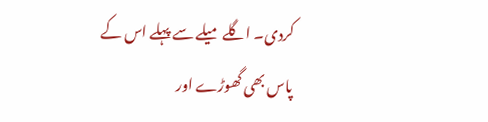کردی۔ اگلے میلے سے پہلے اس کے پاس بھی گھوڑے اور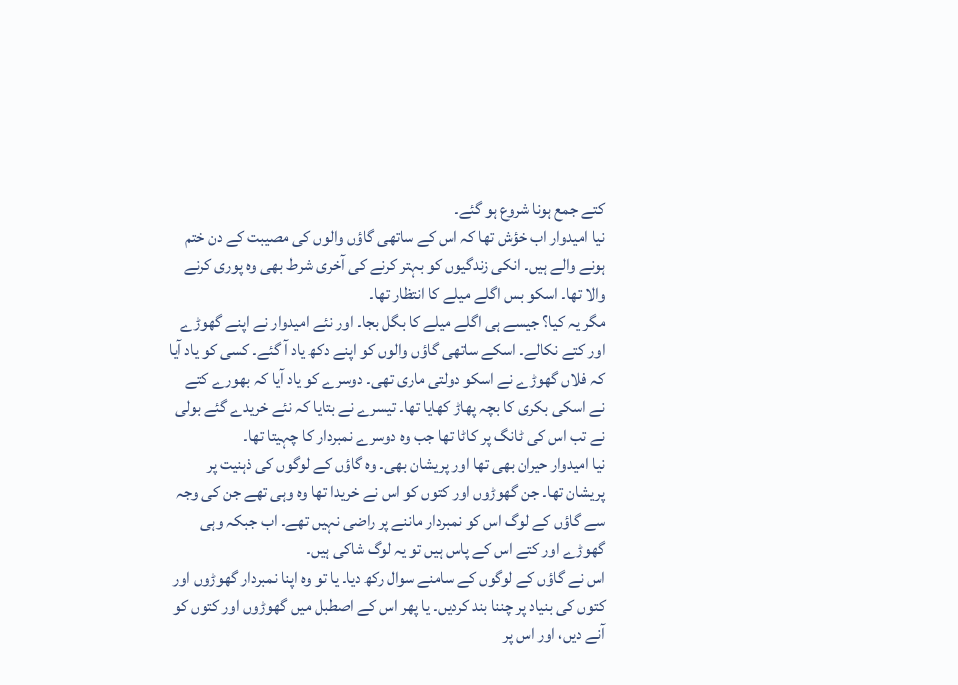کتے جمع ہونا شروع ہو گئے۔
نیا امیدوار اب خؤش تھا کہ اس کے ساتھی گاؤں والوں کی مصیبت کے دن ختم ہونے والے ہیں۔ انکی زندگیوں کو بہتر کرنے کی آخری شرط بھی وہ پوری کرنے والا تھا۔ اسکو بس اگلے میلے کا انتظار تھا۔
مگر یہ کیا؟ جیسے ہی اگلے میلے کا بگل بجا۔ اور نئے امیدوار نے اپنے گھوڑے اور کتے نکالے۔ اسکے ساتھی گاؤں والوں کو اپنے دکھ یاد آ گئے۔ کسی کو یاد آیا کہ فلاں گھوڑے نے اسکو دولتی ماری تھی۔ دوسرے کو یاد آیا کہ بھورے کتے نے اسکی بکری کا بچہ پھاڑ کھایا تھا۔ تیسرے نے بتایا کہ نئے خریدے گئے بولی نے تب اس کی ٹانگ پر کاٹا تھا جب وہ دوسرے نمبردار کا چہیتا تھا۔
نیا امیدوار حیران بھی تھا اور پریشان بھی۔ وہ گاؤں کے لوگوں کی ذہنیت پر پریشان تھا۔ جن گھوڑوں اور کتوں کو اس نے خریدا تھا وہ وہی تھے جن کی وجہ سے گاؤں کے لوگ اس کو نمبردار ماننے پر راضی نہیں تھے۔ اب جبکہ وہی گھوڑے اور کتے اس کے پاس ہیں تو یہ لوگ شاکی ہیں۔
اس نے گاؤں کے لوگوں کے سامنے سوال رکھ دیا۔ یا تو وہ اپنا نمبردار گھوڑوں اور کتوں کی بنیاد پر چننا بند کردیں۔ یا پھر اس کے اصطبل میں گھوڑوں اور کتوں کو آنے دیں، اور اس پر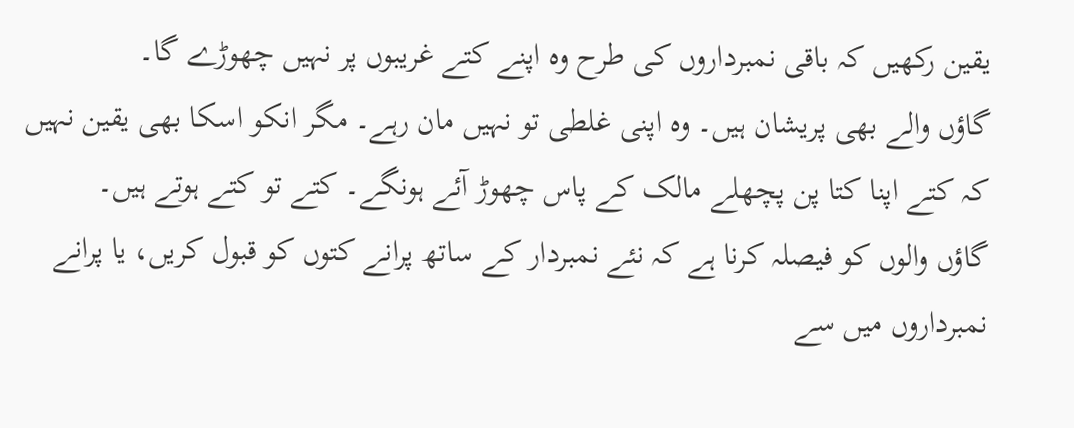یقین رکھیں کہ باقی نمبرداروں کی طرح وہ اپنے کتے غریبوں پر نہیں چھوڑے گا۔
گاؤں والے بھی پریشان ہیں۔ وہ اپنی غلطی تو نہیں مان رہے۔ مگر انکو اسکا بھی یقین نہیں کہ کتے اپنا کتا پن پچھلے مالک کے پاس چھوڑ آئے ہونگے۔ کتے تو کتے ہوتے ہیں۔
گاؤں والوں کو فیصلہ کرنا ہے کہ نئے نمبردار کے ساتھ پرانے کتوں کو قبول کریں، یا پرانے نمبرداروں میں سے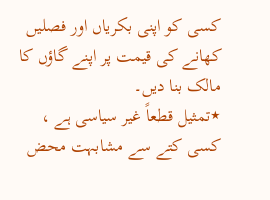کسی کو اپنی بکریاں اور فصلیں کھانے کی قیمت پر اپنے گاؤں کا مالک بنا دیں۔
٭تمثیل قطعاً غیر سیاسی ہے ، کسی کتے سے مشابہت محض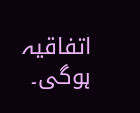اتفاقیہ ہوگی۔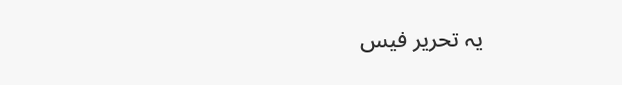یہ تحریر فیس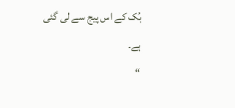بُک کے اس پیج سے لی گئی ہے۔
“